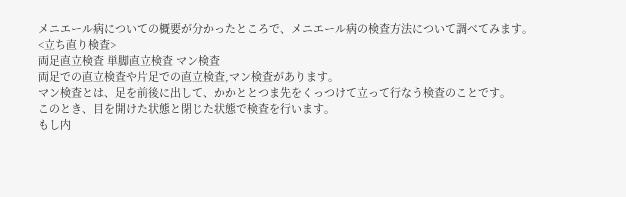メニエール病についての概要が分かったところで、メニエール病の検査方法について調べてみます。
<立ち直り検査>
両足直立検査 単脚直立検査 マン検査
両足での直立検査や片足での直立検査,マン検査があります。
マン検査とは、足を前後に出して、かかととつま先をくっつけて立って行なう検査のことです。
このとき、目を開けた状態と閉じた状態で検査を行います。
もし内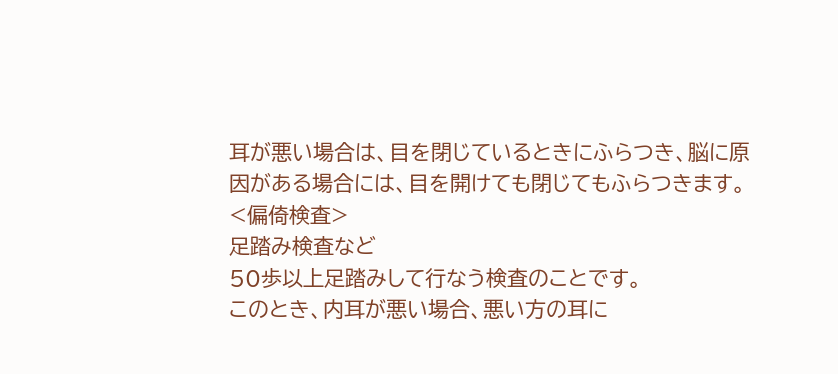耳が悪い場合は、目を閉じているときにふらつき、脳に原因がある場合には、目を開けても閉じてもふらつきます。
<偏倚検査>
足踏み検査など
50歩以上足踏みして行なう検査のことです。
このとき、内耳が悪い場合、悪い方の耳に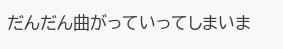だんだん曲がっていってしまいま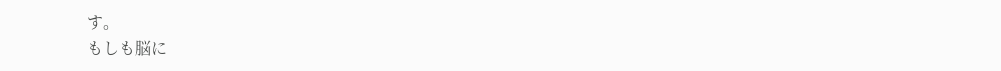す。
もしも脳に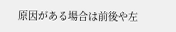原因がある場合は前後や左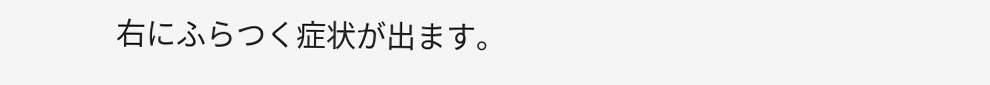右にふらつく症状が出ます。